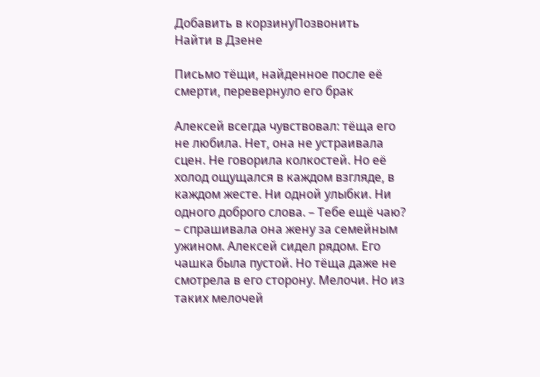Добавить в корзинуПозвонить
Найти в Дзене

Письмо тёщи, найденное после её смерти, перевернуло его брак

Алексей всегда чувствовал: тёща его не любила. Нет, она не устраивала сцен. Не говорила колкостей. Но её холод ощущался в каждом взгляде, в каждом жесте. Ни одной улыбки. Ни одного доброго слова. – Тебе ещё чаю? – спрашивала она жену за семейным ужином. Алексей сидел рядом. Его чашка была пустой. Но тёща даже не смотрела в его сторону. Мелочи. Но из таких мелочей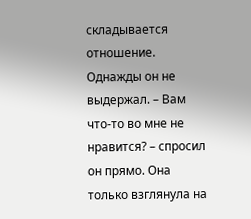складывается отношение. Однажды он не выдержал. – Вам что-то во мне не нравится? – спросил он прямо. Она только взглянула на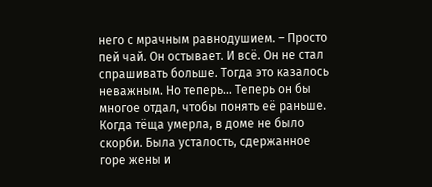него с мрачным равнодушием. – Просто пей чай. Он остывает. И всё. Он не стал спрашивать больше. Тогда это казалось неважным. Но теперь… Теперь он бы многое отдал, чтобы понять её раньше. Когда тёща умерла, в доме не было скорби. Была усталость, сдержанное горе жены и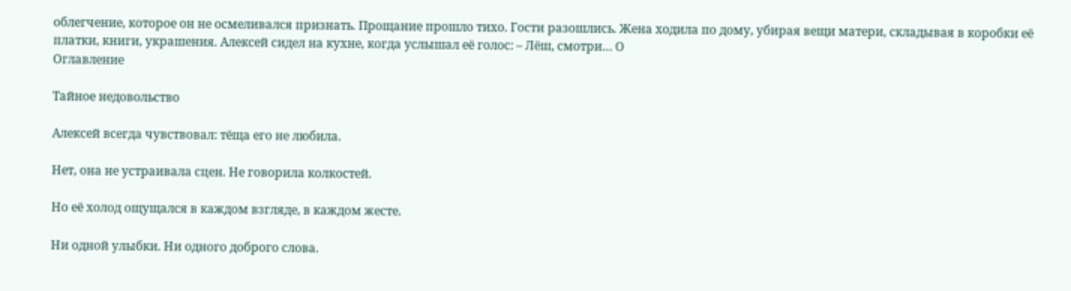облегчение, которое он не осмеливался признать. Прощание прошло тихо. Гости разошлись. Жена ходила по дому, убирая вещи матери, складывая в коробки её платки, книги, украшения. Алексей сидел на кухне, когда услышал её голос: – Лёш, смотри… О
Оглавление

Тайное недовольство

Алексей всегда чувствовал: тёща его не любила.

Нет, она не устраивала сцен. Не говорила колкостей.

Но её холод ощущался в каждом взгляде, в каждом жесте.

Ни одной улыбки. Ни одного доброго слова.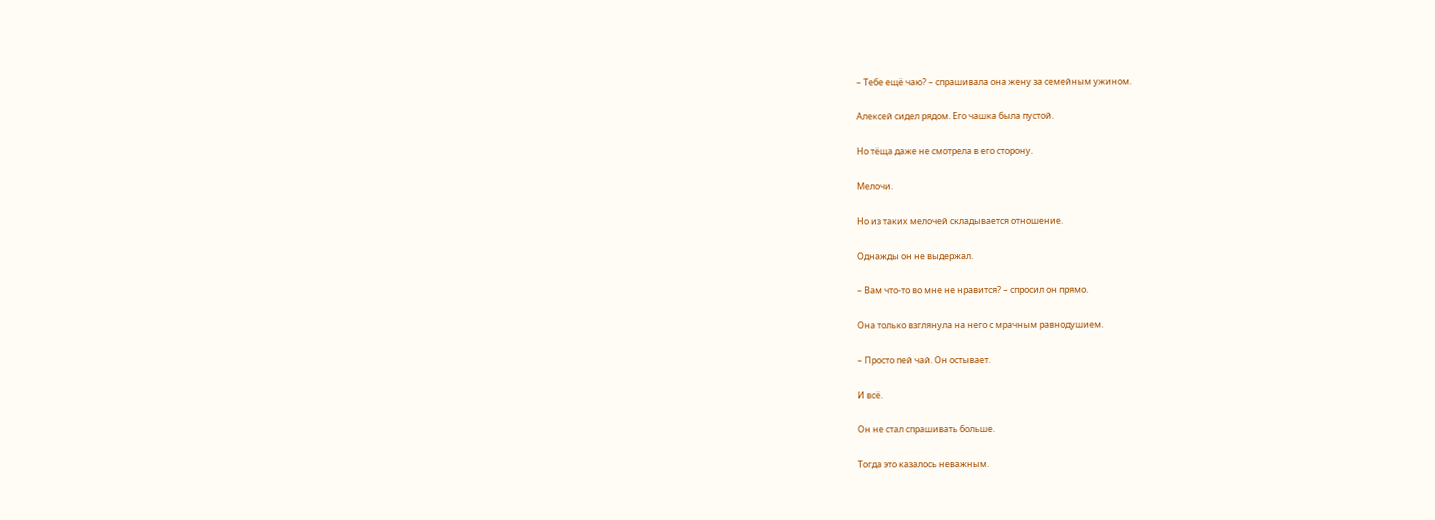– Тебе ещё чаю? – спрашивала она жену за семейным ужином.

Алексей сидел рядом. Его чашка была пустой.

Но тёща даже не смотрела в его сторону.

Мелочи.

Но из таких мелочей складывается отношение.

Однажды он не выдержал.

– Вам что-то во мне не нравится? – спросил он прямо.

Она только взглянула на него с мрачным равнодушием.

– Просто пей чай. Он остывает.

И всё.

Он не стал спрашивать больше.

Тогда это казалось неважным.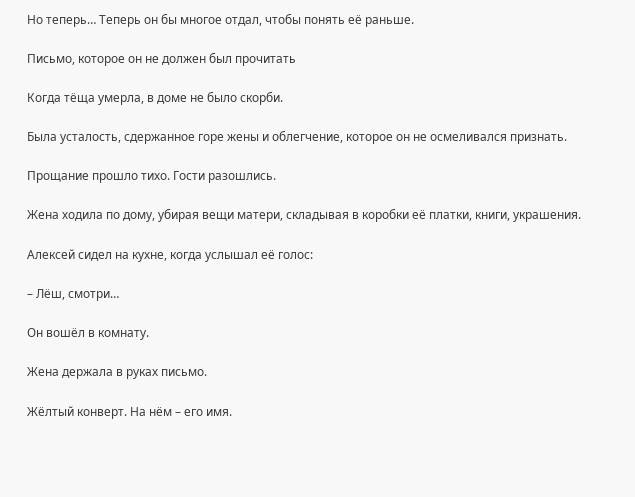Но теперь… Теперь он бы многое отдал, чтобы понять её раньше.

Письмо, которое он не должен был прочитать

Когда тёща умерла, в доме не было скорби.

Была усталость, сдержанное горе жены и облегчение, которое он не осмеливался признать.

Прощание прошло тихо. Гости разошлись.

Жена ходила по дому, убирая вещи матери, складывая в коробки её платки, книги, украшения.

Алексей сидел на кухне, когда услышал её голос:

– Лёш, смотри…

Он вошёл в комнату.

Жена держала в руках письмо.

Жёлтый конверт. На нём – его имя.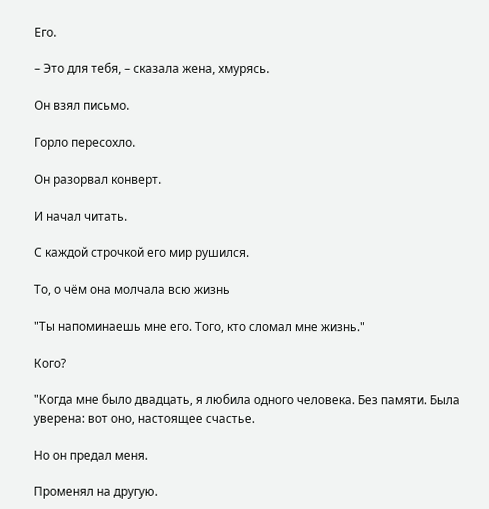Его.

– Это для тебя, – сказала жена, хмурясь.

Он взял письмо.

Горло пересохло.

Он разорвал конверт.

И начал читать.

С каждой строчкой его мир рушился.

То, о чём она молчала всю жизнь

"Ты напоминаешь мне его. Того, кто сломал мне жизнь."

Кого?

"Когда мне было двадцать, я любила одного человека. Без памяти. Была уверена: вот оно, настоящее счастье.

Но он предал меня.

Променял на другую.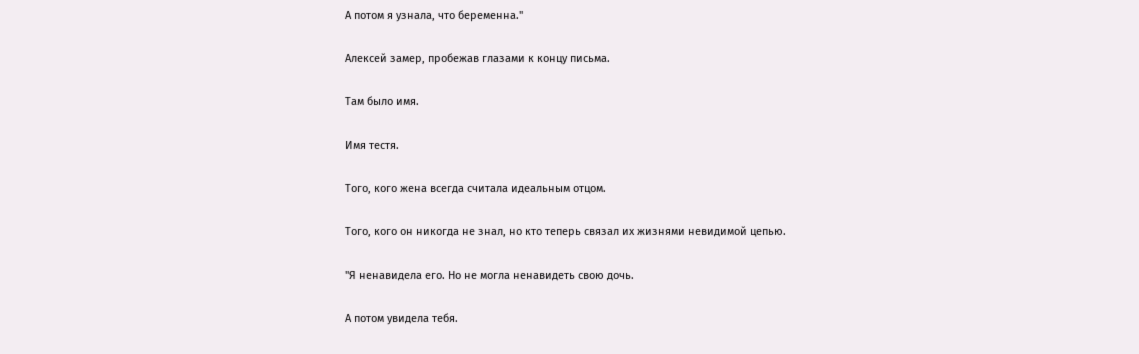А потом я узнала, что беременна."

Алексей замер, пробежав глазами к концу письма.

Там было имя.

Имя тестя.

Того, кого жена всегда считала идеальным отцом.

Того, кого он никогда не знал, но кто теперь связал их жизнями невидимой цепью.

"Я ненавидела его. Но не могла ненавидеть свою дочь.

А потом увидела тебя.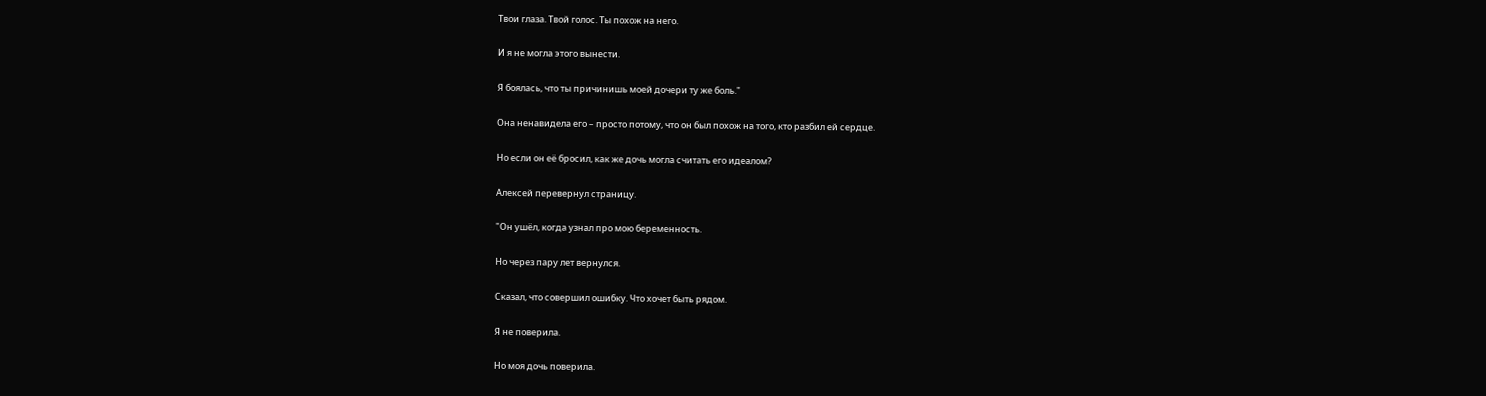Твои глаза. Твой голос. Ты похож на него.

И я не могла этого вынести.

Я боялась, что ты причинишь моей дочери ту же боль."

Она ненавидела его – просто потому, что он был похож на того, кто разбил ей сердце.

Но если он её бросил, как же дочь могла считать его идеалом?

Алексей перевернул страницу.

"Он ушёл, когда узнал про мою беременность.

Но через пару лет вернулся.

Сказал, что совершил ошибку. Что хочет быть рядом.

Я не поверила.

Но моя дочь поверила.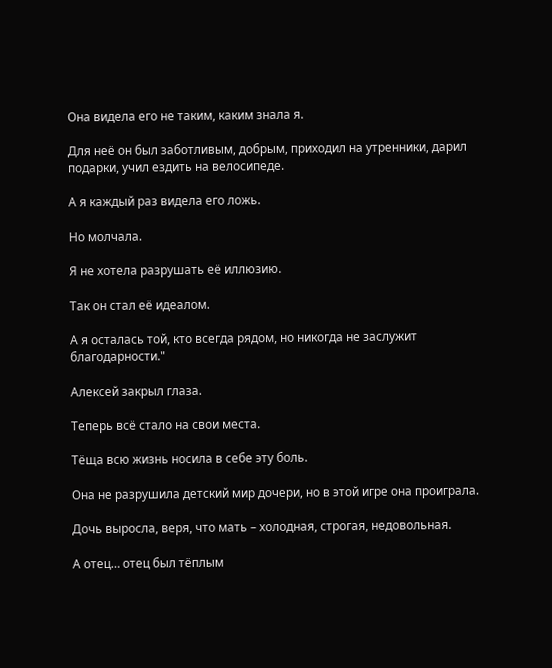Она видела его не таким, каким знала я.

Для неё он был заботливым, добрым, приходил на утренники, дарил подарки, учил ездить на велосипеде.

А я каждый раз видела его ложь.

Но молчала.

Я не хотела разрушать её иллюзию.

Так он стал её идеалом.

А я осталась той, кто всегда рядом, но никогда не заслужит благодарности."

Алексей закрыл глаза.

Теперь всё стало на свои места.

Тёща всю жизнь носила в себе эту боль.

Она не разрушила детский мир дочери, но в этой игре она проиграла.

Дочь выросла, веря, что мать – холодная, строгая, недовольная.

А отец… отец был тёплым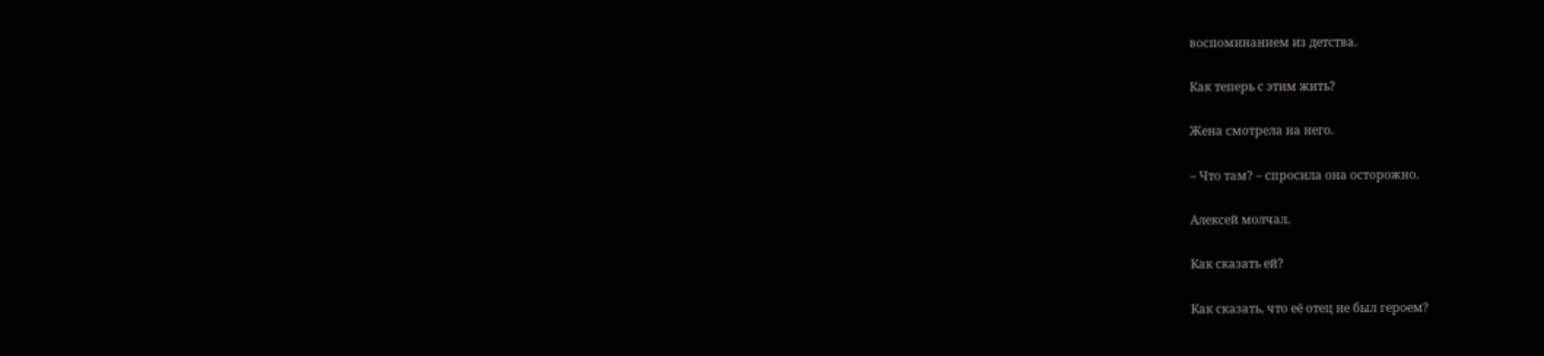воспоминанием из детства.

Как теперь с этим жить?

Жена смотрела на него.

– Что там? – спросила она осторожно.

Алексей молчал.

Как сказать ей?

Как сказать, что её отец не был героем?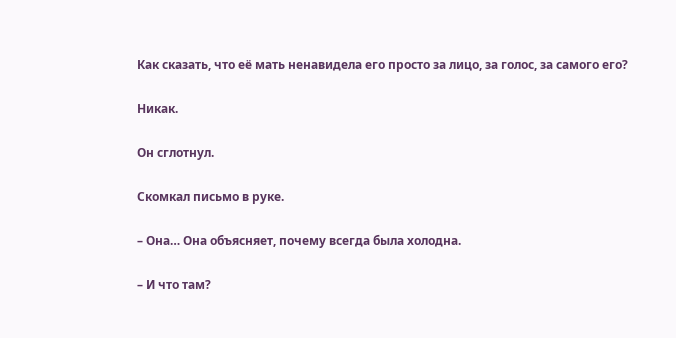Как сказать, что её мать ненавидела его просто за лицо, за голос, за самого его?

Никак.

Он сглотнул.

Скомкал письмо в руке.

– Она… Она объясняет, почему всегда была холодна.

– И что там?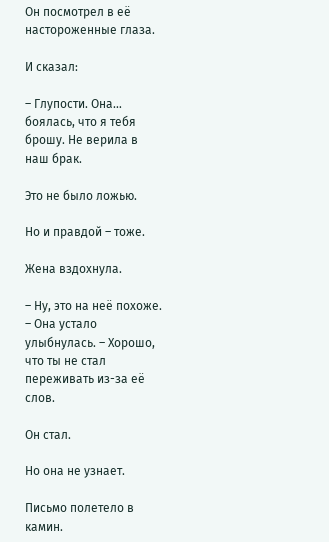Он посмотрел в её настороженные глаза.

И сказал:

– Глупости. Она… боялась, что я тебя брошу. Не верила в наш брак.

Это не было ложью.

Но и правдой – тоже.

Жена вздохнула.

– Ну, это на неё похоже. – Она устало улыбнулась. – Хорошо, что ты не стал переживать из-за её слов.

Он стал.

Но она не узнает.

Письмо полетело в камин.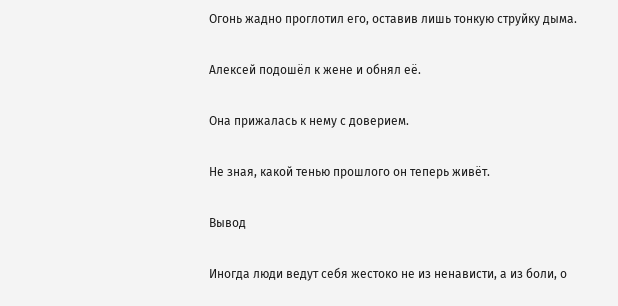Огонь жадно проглотил его, оставив лишь тонкую струйку дыма.

Алексей подошёл к жене и обнял её.

Она прижалась к нему с доверием.

Не зная, какой тенью прошлого он теперь живёт.

Вывод

Иногда люди ведут себя жестоко не из ненависти, а из боли, о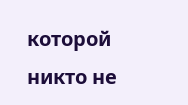которой никто не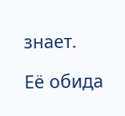знает.

Её обида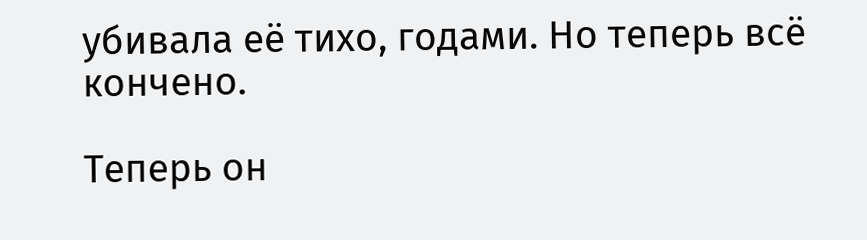убивала её тихо, годами. Но теперь всё кончено.

Теперь он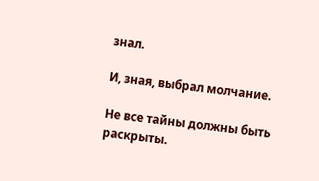знал.

И, зная, выбрал молчание.

Не все тайны должны быть раскрыты.